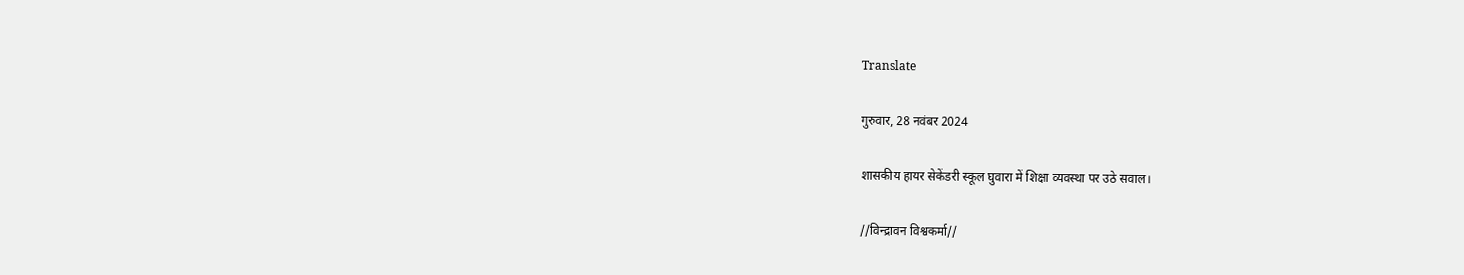Translate

गुरुवार, 28 नवंबर 2024

शासकीय हायर सेकेंडरी स्कूल घुवारा में शिक्षा व्यवस्था पर उठे सवाल।

//विन्द्रावन विश्वकर्मा//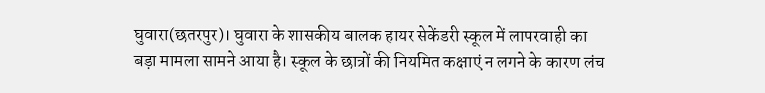घुवारा(छतरपुर)। घुवारा के शासकीय बालक हायर सेकेंडरी स्कूल में लापरवाही का बड़ा मामला सामने आया है। स्कूल के छात्रों की नियमित कक्षाएं न लगने के कारण लंच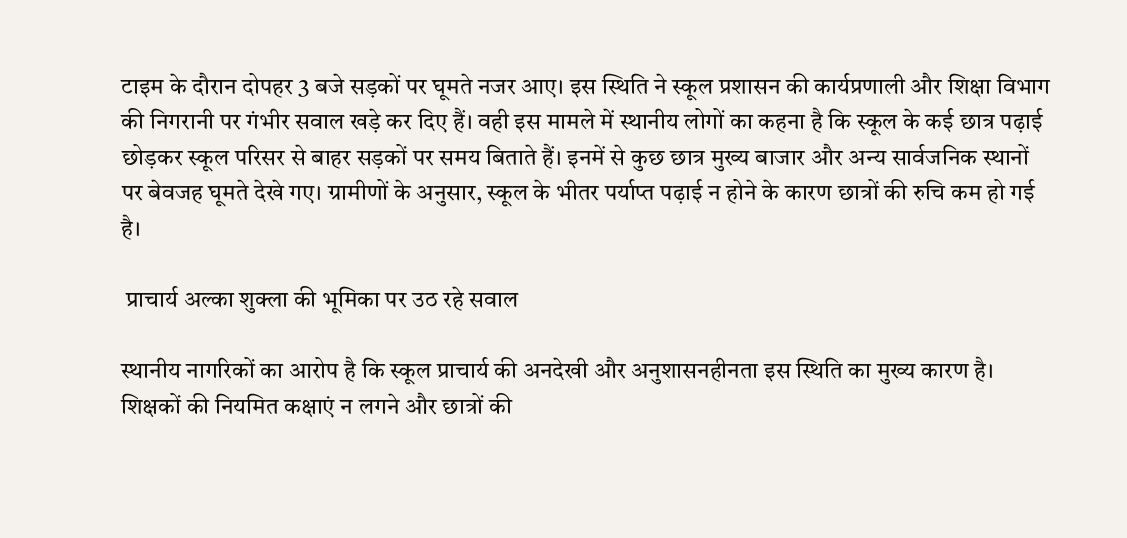टाइम के दौरान दोपहर 3 बजे सड़कों पर घूमते नजर आए। इस स्थिति ने स्कूल प्रशासन की कार्यप्रणाली और शिक्षा विभाग की निगरानी पर गंभीर सवाल खड़े कर दिए हैं। वही इस मामले में स्थानीय लोगों का कहना है कि स्कूल के कई छात्र पढ़ाई छोड़कर स्कूल परिसर से बाहर सड़कों पर समय बिताते हैं। इनमें से कुछ छात्र मुख्य बाजार और अन्य सार्वजनिक स्थानों पर बेवजह घूमते देखे गए। ग्रामीणों के अनुसार, स्कूल के भीतर पर्याप्त पढ़ाई न होने के कारण छात्रों की रुचि कम हो गई है।

 प्राचार्य अल्का शुक्ला की भूमिका पर उठ रहे सवाल

स्थानीय नागरिकों का आरोप है कि स्कूल प्राचार्य की अनदेखी और अनुशासनहीनता इस स्थिति का मुख्य कारण है। शिक्षकों की नियमित कक्षाएं न लगने और छात्रों की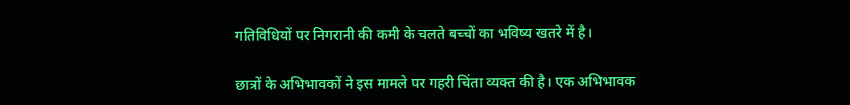गतिविधियों पर निगरानी की कमी के चलते बच्चों का भविष्य खतरे में है।

छात्रों के अभिभावकों ने इस मामले पर गहरी चिंता व्यक्त की है। एक अभिभावक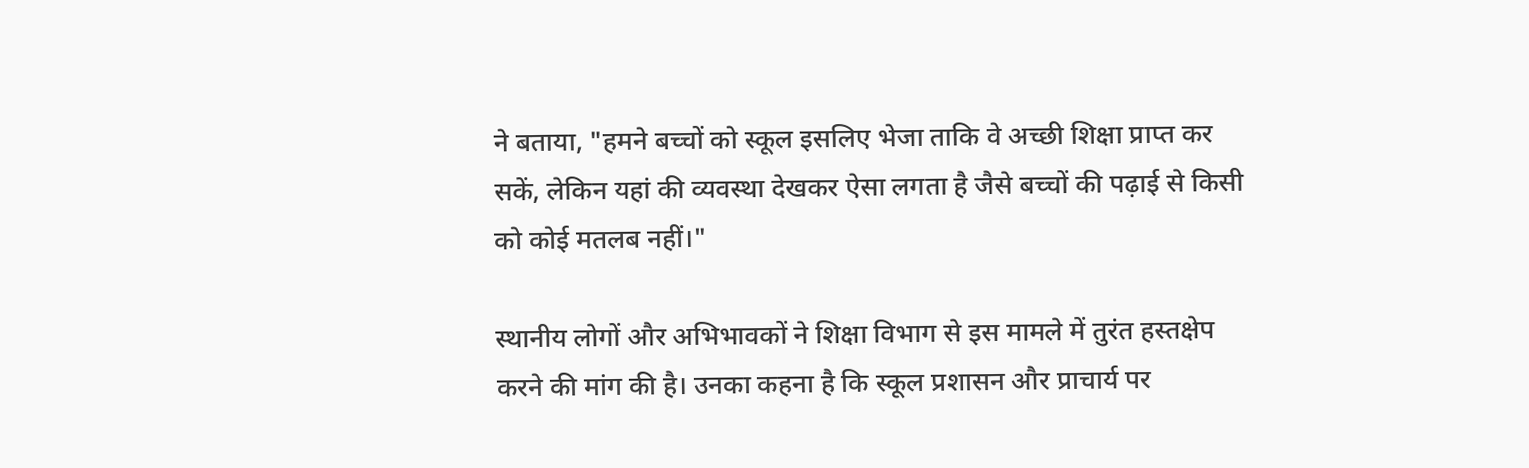ने बताया, "हमने बच्चों को स्कूल इसलिए भेजा ताकि वे अच्छी शिक्षा प्राप्त कर सकें, लेकिन यहां की व्यवस्था देखकर ऐसा लगता है जैसे बच्चों की पढ़ाई से किसी को कोई मतलब नहीं।"

स्थानीय लोगों और अभिभावकों ने शिक्षा विभाग से इस मामले में तुरंत हस्तक्षेप करने की मांग की है। उनका कहना है कि स्कूल प्रशासन और प्राचार्य पर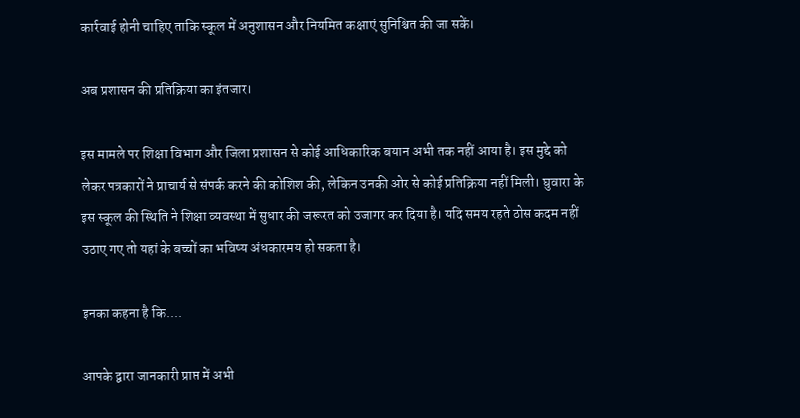कार्रवाई होनी चाहिए ताकि स्कूल में अनुशासन और नियमित कक्षाएं सुनिश्चित की जा सकें।

अब प्रशासन की प्रतिक्रिया का इंतजार।

इस मामले पर शिक्षा विभाग और जिला प्रशासन से कोई आधिकारिक बयान अभी तक नहीं आया है। इस मुद्दे को लेकर पत्रकारों ने प्राचार्य से संपर्क करने की कोशिश की, लेकिन उनकी ओर से कोई प्रतिक्रिया नहीं मिली। घुवारा के इस स्कूल की स्थिति ने शिक्षा व्यवस्था में सुधार की जरूरत को उजागर कर दिया है। यदि समय रहते ठोस कदम नहीं उठाए गए तो यहां के बच्चों का भविष्य अंधकारमय हो सकता है।

इनका कहना है कि....

आपके द्वारा जानकारी प्राप्त में अभी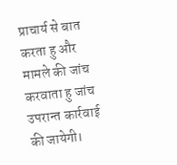प्राचार्य से बात करता हु और मामले की जांच करवाता हु जांच उपरान्त कार्रवाई की जायेगी।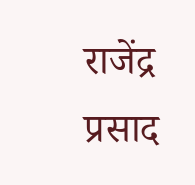राजेंद्र प्रसाद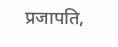प्रजापति,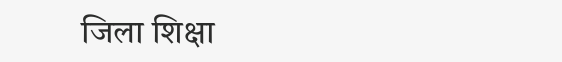जिला शिक्षा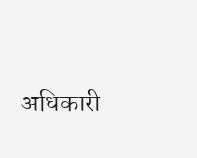अधिकारी